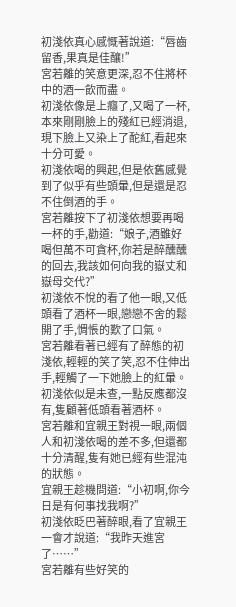初淺依真心感慨著說道:“唇齒留香,果真是佳釀!”
宮若離的笑意更深,忍不住將杯中的酒一飲而盡。
初淺依像是上癮了,又喝了一杯,本來剛剛臉上的殘紅已經消退,現下臉上又染上了酡紅,看起來十分可愛。
初淺依喝的興起,但是依舊感覺到了似乎有些頭暈,但是還是忍不住倒酒的手。
宮若離按下了初淺依想要再喝一杯的手,勸道:“娘子,酒雖好喝但萬不可貪杯,你若是醉醺醺的回去,我該如何向我的嶽丈和嶽母交代?”
初淺依不悅的看了他一眼,又低頭看了酒杯一眼,戀戀不舍的鬆開了手,惆悵的歎了口氣。
宮若離看著已經有了醉態的初淺依,輕輕的笑了笑,忍不住伸出手,輕觸了一下她臉上的紅暈。
初淺依似是未查,一點反應都沒有,隻顧著低頭看著酒杯。
宮若離和宜親王對視一眼,兩個人和初淺依喝的差不多,但還都十分清醒,隻有她已經有些混沌的狀態。
宜親王趁機問道:“小初啊,你今日是有何事找我啊?”
初淺依眨巴著醉眼,看了宜親王一會才說道:“我昨天進宮了……”
宮若離有些好笑的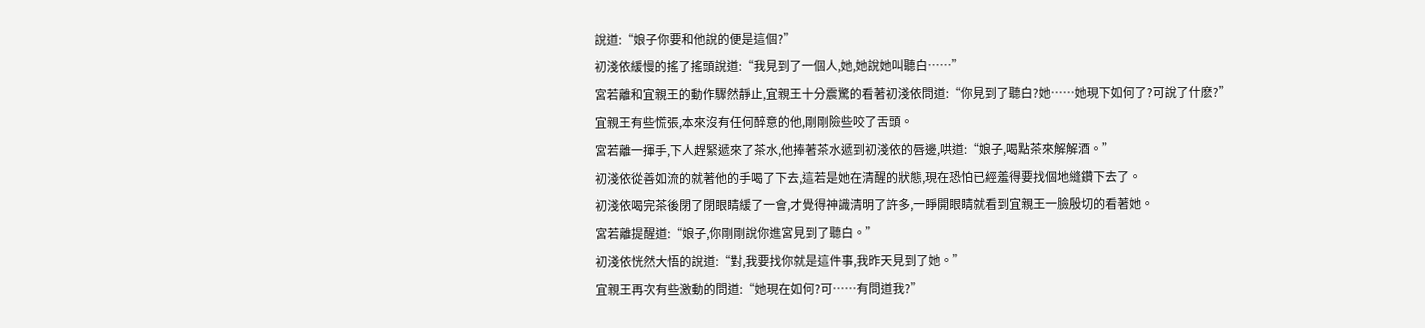說道:“娘子你要和他說的便是這個?”
初淺依緩慢的搖了搖頭說道:“我見到了一個人,她,她說她叫聽白……”
宮若離和宜親王的動作驟然靜止,宜親王十分震驚的看著初淺依問道:“你見到了聽白?她……她現下如何了?可說了什麽?”
宜親王有些慌張,本來沒有任何醉意的他,剛剛險些咬了舌頭。
宮若離一揮手,下人趕緊遞來了茶水,他捧著茶水遞到初淺依的唇邊,哄道:“娘子,喝點茶來解解酒。”
初淺依從善如流的就著他的手喝了下去,這若是她在清醒的狀態,現在恐怕已經羞得要找個地縫鑽下去了。
初淺依喝完茶後閉了閉眼睛緩了一會,才覺得神識清明了許多,一睜開眼睛就看到宜親王一臉殷切的看著她。
宮若離提醒道:“娘子,你剛剛說你進宮見到了聽白。”
初淺依恍然大悟的說道:“對,我要找你就是這件事,我昨天見到了她。”
宜親王再次有些激動的問道:“她現在如何?可……有問道我?”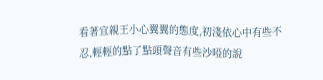看著宜親王小心翼翼的態度,初淺依心中有些不忍,輕輕的點了點頭聲音有些沙啞的說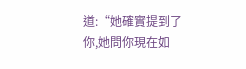道:“她確實提到了你,她問你現在如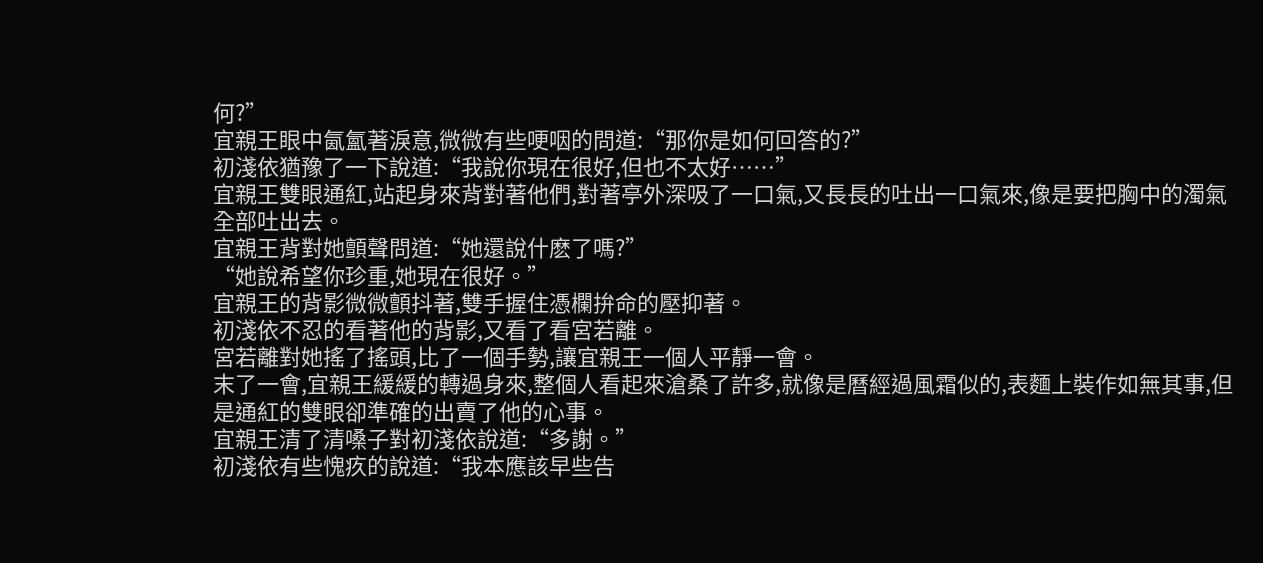何?”
宜親王眼中氤氳著淚意,微微有些哽咽的問道:“那你是如何回答的?”
初淺依猶豫了一下說道:“我說你現在很好,但也不太好……”
宜親王雙眼通紅,站起身來背對著他們,對著亭外深吸了一口氣,又長長的吐出一口氣來,像是要把胸中的濁氣全部吐出去。
宜親王背對她顫聲問道:“她還說什麽了嗎?”
“她說希望你珍重,她現在很好。”
宜親王的背影微微顫抖著,雙手握住憑欄拚命的壓抑著。
初淺依不忍的看著他的背影,又看了看宮若離。
宮若離對她搖了搖頭,比了一個手勢,讓宜親王一個人平靜一會。
末了一會,宜親王緩緩的轉過身來,整個人看起來滄桑了許多,就像是曆經過風霜似的,表麵上裝作如無其事,但是通紅的雙眼卻準確的出賣了他的心事。
宜親王清了清嗓子對初淺依說道:“多謝。”
初淺依有些愧疚的說道:“我本應該早些告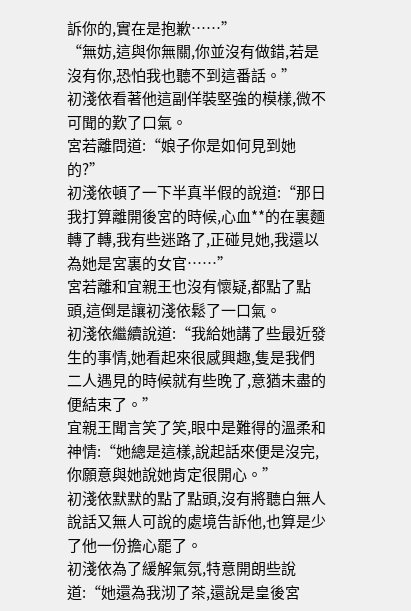訴你的,實在是抱歉……”
“無妨,這與你無關,你並沒有做錯,若是沒有你,恐怕我也聽不到這番話。”
初淺依看著他這副佯裝堅強的模樣,微不可聞的歎了口氣。
宮若離問道:“娘子你是如何見到她的?”
初淺依頓了一下半真半假的說道:“那日我打算離開後宮的時候,心血**的在裏麵轉了轉,我有些迷路了,正碰見她,我還以為她是宮裏的女官……”
宮若離和宜親王也沒有懷疑,都點了點頭,這倒是讓初淺依鬆了一口氣。
初淺依繼續說道:“我給她講了些最近發生的事情,她看起來很感興趣,隻是我們二人遇見的時候就有些晚了,意猶未盡的便結束了。”
宜親王聞言笑了笑,眼中是難得的溫柔和神情:“她總是這樣,說起話來便是沒完,你願意與她說她肯定很開心。”
初淺依默默的點了點頭,沒有將聽白無人說話又無人可說的處境告訴他,也算是少了他一份擔心罷了。
初淺依為了緩解氣氛,特意開朗些說道:“她還為我沏了茶,還說是皇後宮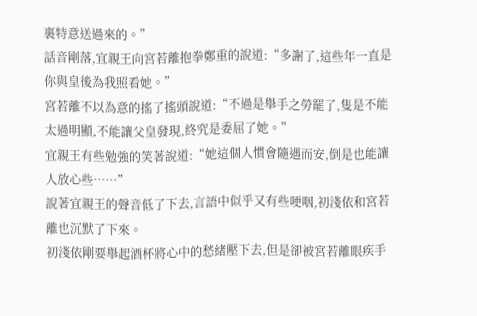裏特意送過來的。”
話音剛落,宜親王向宮若離抱拳鄭重的說道:“多謝了,這些年一直是你與皇後為我照看她。”
宮若離不以為意的搖了搖頭說道:“不過是舉手之勞罷了,隻是不能太過明顯,不能讓父皇發現,終究是委屈了她。”
宜親王有些勉強的笑著說道:“她這個人慣會隨遇而安,倒是也能讓人放心些……”
說著宜親王的聲音低了下去,言語中似乎又有些哽咽,初淺依和宮若離也沉默了下來。
初淺依剛要舉起酒杯將心中的愁緒壓下去,但是卻被宮若離眼疾手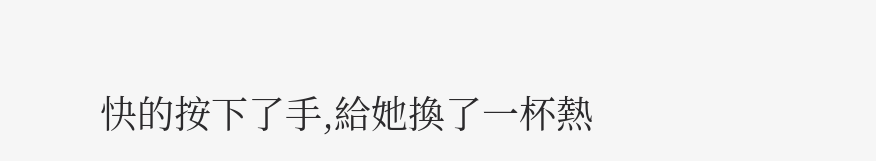快的按下了手,給她換了一杯熱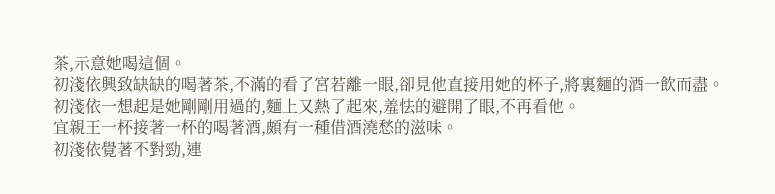茶,示意她喝這個。
初淺依興致缺缺的喝著茶,不滿的看了宮若離一眼,卻見他直接用她的杯子,將裏麵的酒一飲而盡。
初淺依一想起是她剛剛用過的,麵上又熱了起來,羞怯的避開了眼,不再看他。
宜親王一杯接著一杯的喝著酒,頗有一種借酒澆愁的滋味。
初淺依覺著不對勁,連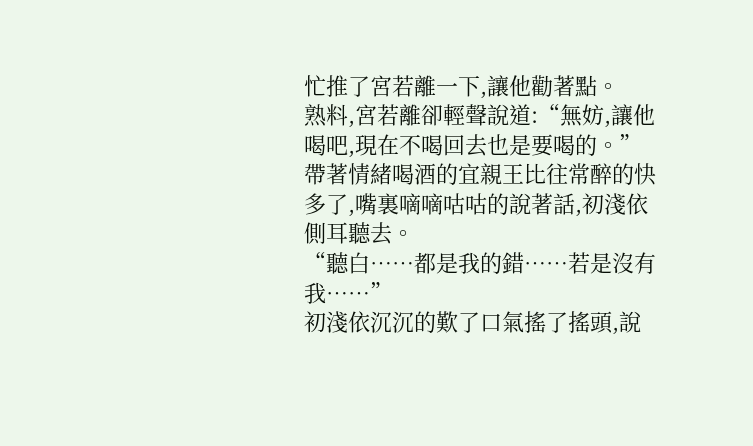忙推了宮若離一下,讓他勸著點。
熟料,宮若離卻輕聲說道:“無妨,讓他喝吧,現在不喝回去也是要喝的。”
帶著情緒喝酒的宜親王比往常醉的快多了,嘴裏嘀嘀咕咕的說著話,初淺依側耳聽去。
“聽白……都是我的錯……若是沒有我……”
初淺依沉沉的歎了口氣搖了搖頭,說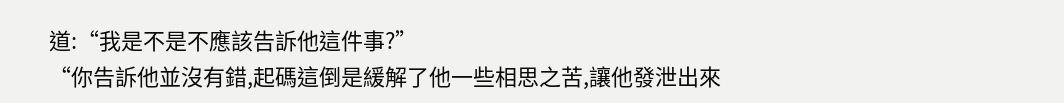道:“我是不是不應該告訴他這件事?”
“你告訴他並沒有錯,起碼這倒是緩解了他一些相思之苦,讓他發泄出來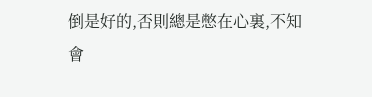倒是好的,否則總是憋在心裏,不知會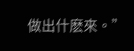做出什麽來。”